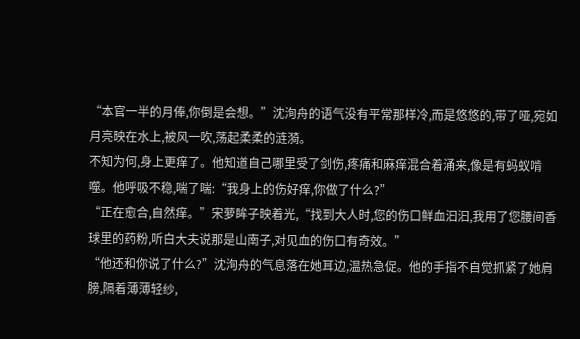“本官一半的月俸,你倒是会想。”沈洵舟的语气没有平常那样冷,而是悠悠的,带了哑,宛如月亮映在水上,被风一吹,荡起柔柔的涟漪。
不知为何,身上更痒了。他知道自己哪里受了剑伤,疼痛和麻痒混合着涌来,像是有蚂蚁啃噬。他呼吸不稳,喘了喘:“我身上的伤好痒,你做了什么?”
“正在愈合,自然痒。”宋萝眸子映着光,“找到大人时,您的伤口鲜血汩汩,我用了您腰间香球里的药粉,听白大夫说那是山南子,对见血的伤口有奇效。”
“他还和你说了什么?”沈洵舟的气息落在她耳边,温热急促。他的手指不自觉抓紧了她肩膀,隔着薄薄轻纱,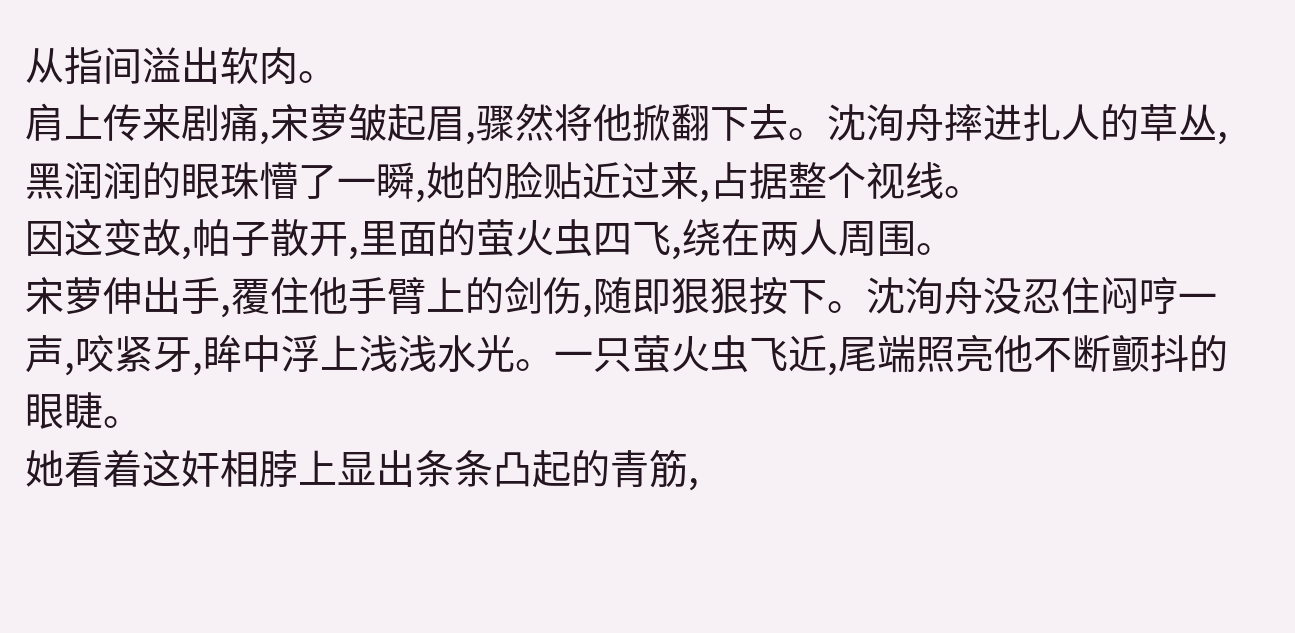从指间溢出软肉。
肩上传来剧痛,宋萝皱起眉,骤然将他掀翻下去。沈洵舟摔进扎人的草丛,黑润润的眼珠懵了一瞬,她的脸贴近过来,占据整个视线。
因这变故,帕子散开,里面的萤火虫四飞,绕在两人周围。
宋萝伸出手,覆住他手臂上的剑伤,随即狠狠按下。沈洵舟没忍住闷哼一声,咬紧牙,眸中浮上浅浅水光。一只萤火虫飞近,尾端照亮他不断颤抖的眼睫。
她看着这奸相脖上显出条条凸起的青筋,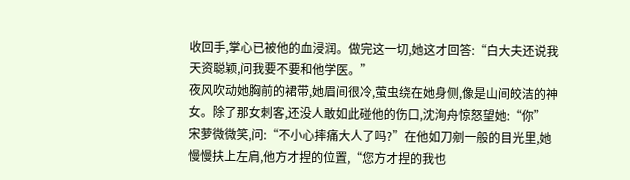收回手,掌心已被他的血浸润。做完这一切,她这才回答:“白大夫还说我天资聪颖,问我要不要和他学医。”
夜风吹动她胸前的裙带,她眉间很冷,萤虫绕在她身侧,像是山间皎洁的神女。除了那女刺客,还没人敢如此碰他的伤口,沈洵舟惊怒望她:“你”
宋萝微微笑,问:“不小心摔痛大人了吗?”在他如刀剜一般的目光里,她慢慢扶上左肩,他方才捏的位置,“您方才捏的我也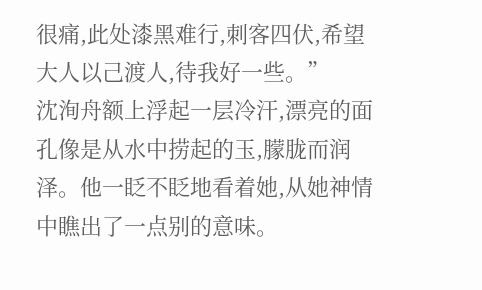很痛,此处漆黑难行,刺客四伏,希望大人以己渡人,待我好一些。”
沈洵舟额上浮起一层冷汗,漂亮的面孔像是从水中捞起的玉,朦胧而润泽。他一眨不眨地看着她,从她神情中瞧出了一点别的意味。